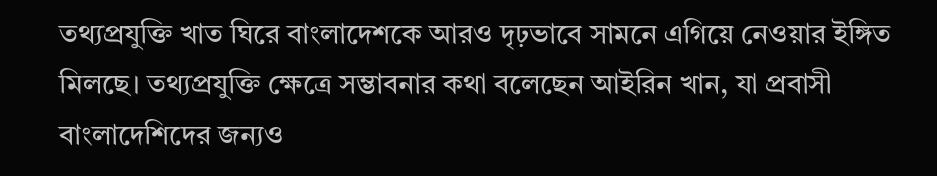তথ্যপ্রযুক্তি খাত ঘিরে বাংলাদেশকে আরও দৃঢ়ভাবে সামনে এগিয়ে নেওয়ার ইঙ্গিত মিলছে। তথ্যপ্রযুক্তি ক্ষেত্রে সম্ভাবনার কথা বলেছেন আইরিন খান, যা প্রবাসী বাংলাদেশিদের জন্যও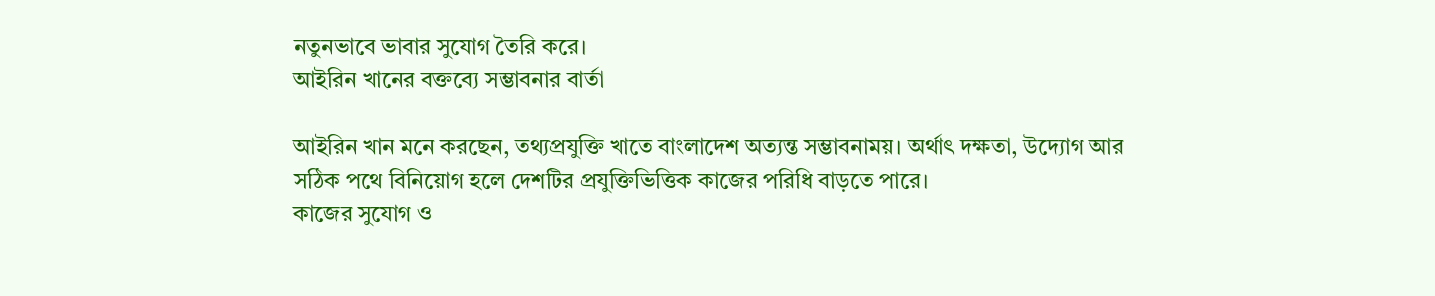নতুনভাবে ভাবার সুযোগ তৈরি করে।
আইরিন খানের বক্তব্যে সম্ভাবনার বার্তা

আইরিন খান মনে করছেন, তথ্যপ্রযুক্তি খাতে বাংলাদেশ অত্যন্ত সম্ভাবনাময়। অর্থাৎ দক্ষতা, উদ্যোগ আর সঠিক পথে বিনিয়োগ হলে দেশটির প্রযুক্তিভিত্তিক কাজের পরিধি বাড়তে পারে।
কাজের সুযোগ ও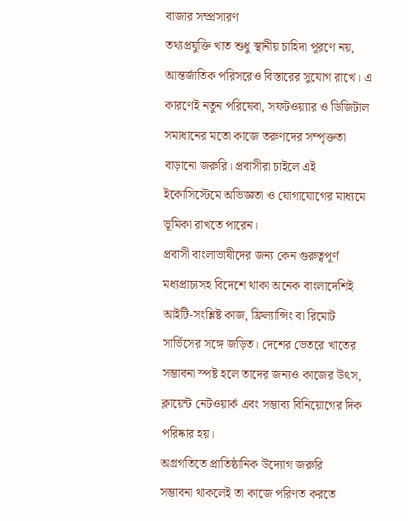বাজার সম্প্রসারণ
তথ্যপ্রযুক্তি খাত শুধু স্থানীয় চাহিদা পূরণে নয়, আন্তর্জাতিক পরিসরেও বিস্তারের সুযোগ রাখে। এ কারণেই নতুন পরিষেবা, সফটওয়্যার ও ডিজিটাল সমাধানের মতো কাজে তরুণদের সম্পৃক্ততা বাড়ানো জরুরি। প্রবাসীরা চাইলে এই ইকোসিস্টেমে অভিজ্ঞতা ও যোগাযোগের মাধ্যমে ভূমিকা রাখতে পারেন।
প্রবাসী বাংলাভাষীদের জন্য কেন গুরুত্বপূর্ণ
মধ্যপ্রাচ্যসহ বিদেশে থাকা অনেক বাংলাদেশিই আইটি-সংশ্লিষ্ট কাজ, ফ্রিল্যান্সিং বা রিমোট সার্ভিসের সঙ্গে জড়িত। দেশের ভেতরে খাতের সম্ভাবনা স্পষ্ট হলে তাদের জন্যও কাজের উৎস, ক্লায়েন্ট নেটওয়ার্ক এবং সম্ভাব্য বিনিয়োগের দিক পরিষ্কার হয়।
অগ্রগতিতে প্রাতিষ্ঠানিক উদ্যোগ জরুরি
সম্ভাবনা থাকলেই তা কাজে পরিণত করতে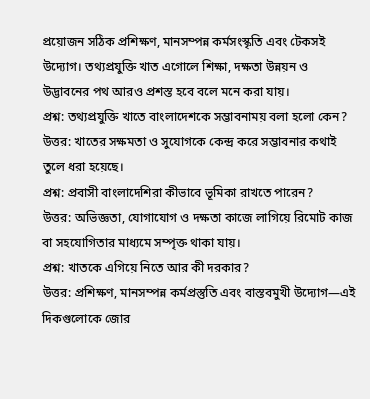প্রয়োজন সঠিক প্রশিক্ষণ, মানসম্পন্ন কর্মসংস্কৃতি এবং টেকসই উদ্যোগ। তথ্যপ্রযুক্তি খাত এগোলে শিক্ষা, দক্ষতা উন্নয়ন ও উদ্ভাবনের পথ আরও প্রশস্ত হবে বলে মনে করা যায়।
প্রশ্ন: তথ্যপ্রযুক্তি খাতে বাংলাদেশকে সম্ভাবনাময় বলা হলো কেন?
উত্তর: খাতের সক্ষমতা ও সুযোগকে কেন্দ্র করে সম্ভাবনার কথাই তুলে ধরা হয়েছে।
প্রশ্ন: প্রবাসী বাংলাদেশিরা কীভাবে ভূমিকা রাখতে পারেন?
উত্তর: অভিজ্ঞতা, যোগাযোগ ও দক্ষতা কাজে লাগিয়ে রিমোট কাজ বা সহযোগিতার মাধ্যমে সম্পৃক্ত থাকা যায়।
প্রশ্ন: খাতকে এগিয়ে নিতে আর কী দরকার?
উত্তর: প্রশিক্ষণ, মানসম্পন্ন কর্মপ্রস্তুতি এবং বাস্তবমুখী উদ্যোগ—এই দিকগুলোকে জোর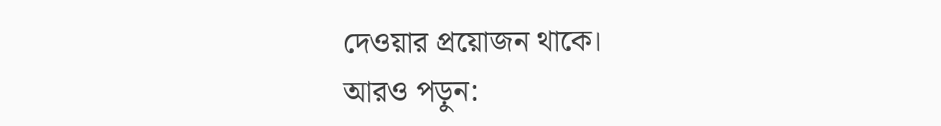দেওয়ার প্রয়োজন থাকে।
আরও পড়ুন: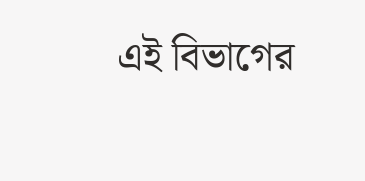এই বিভাগের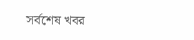সর্বশেষ খবর